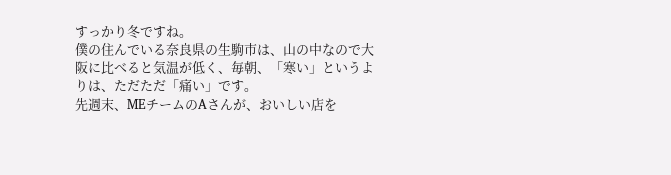すっかり冬ですね。
僕の住んでいる奈良県の生駒市は、山の中なので大阪に比べると気温が低く、毎朝、「寒い」というよりは、ただただ「痛い」です。
先週末、MEチームのAさんが、おいしい店を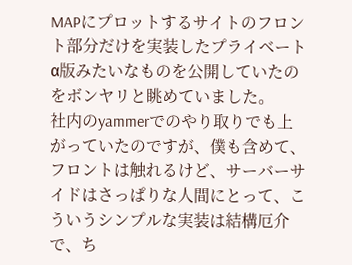MAPにプロットするサイトのフロント部分だけを実装したプライベートα版みたいなものを公開していたのをボンヤリと眺めていました。
社内のyammerでのやり取りでも上がっていたのですが、僕も含めて、フロントは触れるけど、サーバーサイドはさっぱりな人間にとって、こういうシンプルな実装は結構厄介で、ち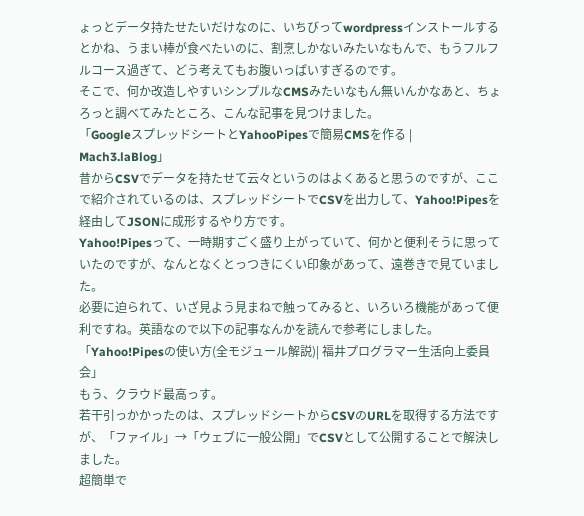ょっとデータ持たせたいだけなのに、いちびってwordpressインストールするとかね、うまい棒が食べたいのに、割烹しかないみたいなもんで、もうフルフルコース過ぎて、どう考えてもお腹いっぱいすぎるのです。
そこで、何か改造しやすいシンプルなCMSみたいなもん無いんかなあと、ちょろっと調べてみたところ、こんな記事を見つけました。
「GoogleスプレッドシートとYahooPipesで簡易CMSを作る | Mach3.laBlog」
昔からCSVでデータを持たせて云々というのはよくあると思うのですが、ここで紹介されているのは、スプレッドシートでCSVを出力して、Yahoo!Pipesを経由してJSONに成形するやり方です。
Yahoo!Pipesって、一時期すごく盛り上がっていて、何かと便利そうに思っていたのですが、なんとなくとっつきにくい印象があって、遠巻きで見ていました。
必要に迫られて、いざ見よう見まねで触ってみると、いろいろ機能があって便利ですね。英語なので以下の記事なんかを読んで参考にしました。
「Yahoo!Pipesの使い方(全モジュール解説)| 福井プログラマー生活向上委員会」
もう、クラウド最高っす。
若干引っかかったのは、スプレッドシートからCSVのURLを取得する方法ですが、「ファイル」→「ウェブに一般公開」でCSVとして公開することで解決しました。
超簡単で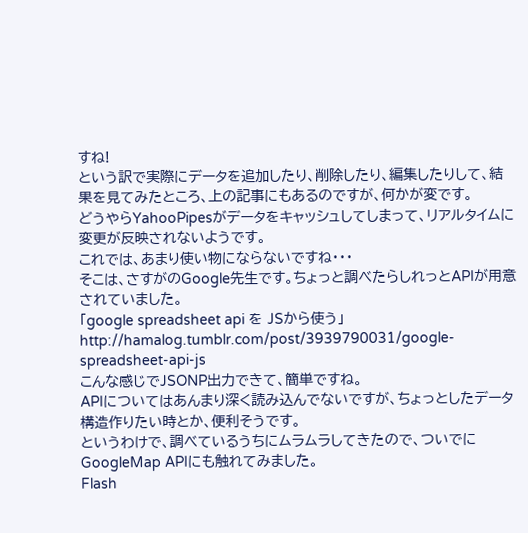すね!
という訳で実際にデータを追加したり、削除したり、編集したりして、結果を見てみたところ、上の記事にもあるのですが、何かが変です。
どうやらYahooPipesがデータをキャッシュしてしまって、リアルタイムに変更が反映されないようです。
これでは、あまり使い物にならないですね・・・
そこは、さすがのGoogle先生です。ちょっと調べたらしれっとAPIが用意されていました。
「google spreadsheet api を JSから使う」http://hamalog.tumblr.com/post/3939790031/google-spreadsheet-api-js
こんな感じでJSONP出力できて、簡単ですね。
APIについてはあんまり深く読み込んでないですが、ちょっとしたデータ構造作りたい時とか、便利そうです。
というわけで、調べているうちにムラムラしてきたので、ついでにGoogleMap APIにも触れてみました。
Flash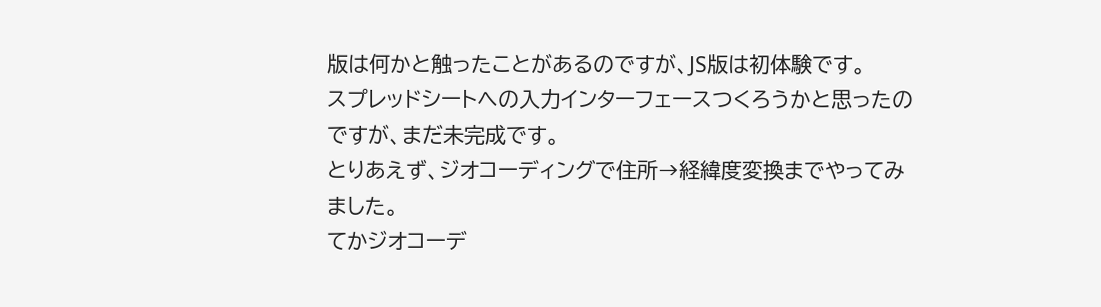版は何かと触ったことがあるのですが、JS版は初体験です。
スプレッドシートへの入力インターフェースつくろうかと思ったのですが、まだ未完成です。
とりあえず、ジオコーディングで住所→経緯度変換までやってみました。
てかジオコーデ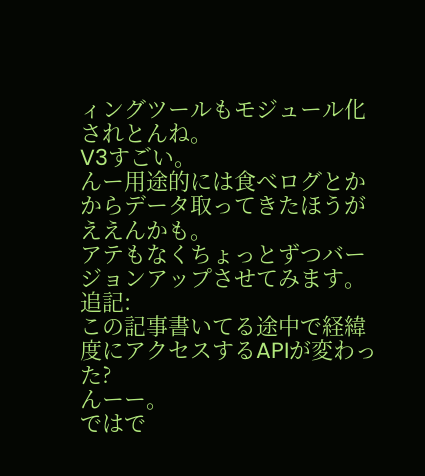ィングツールもモジュール化されとんね。
V3すごい。
んー用途的には食べログとかからデータ取ってきたほうがええんかも。
アテもなくちょっとずつバージョンアップさせてみます。
追記:
この記事書いてる途中で経緯度にアクセスするAPIが変わった?
んーー。
ではで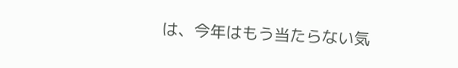は、今年はもう当たらない気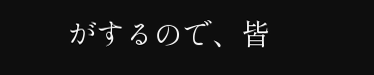がするので、皆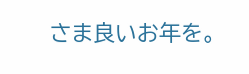さま良いお年を。